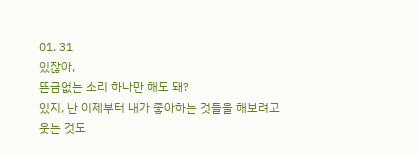01. 31
있잖아,
뜬금없는 소리 하나만 해도 돼?
있지, 난 이제부터 내가 좋아하는 것들을 해보려고
웃는 것도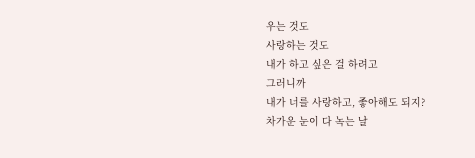우는 것도
사랑하는 것도
내가 하고 싶은 걸 하려고
그러니까
내가 너를 사랑하고, 좋아해도 되지?
차가운 눈이 다 녹는 날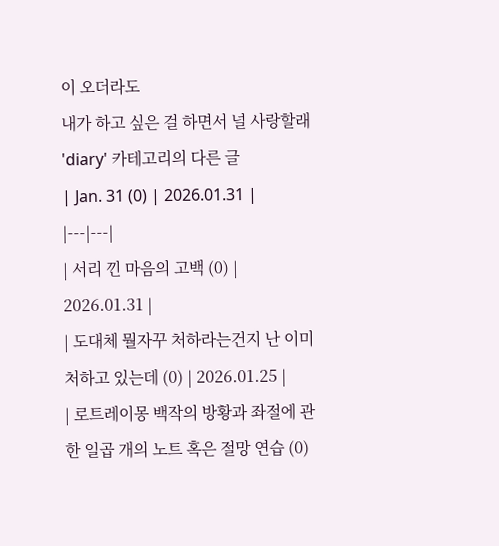이 오더라도
내가 하고 싶은 걸 하면서 널 사랑할래
'diary' 카테고리의 다른 글
| Jan. 31 (0) | 2026.01.31 |
|---|---|
| 서리 낀 마음의 고백 (0) | 2026.01.31 |
| 도대체 뭘자꾸 처하라는건지 난 이미 처하고 있는데 (0) | 2026.01.25 |
| 로트레이몽 백작의 방황과 좌절에 관한 일곱 개의 노트 혹은 절망 연습 (0)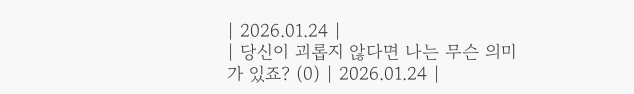| 2026.01.24 |
| 당신이 괴롭지 않다면 나는 무슨 의미가 있죠? (0) | 2026.01.24 |